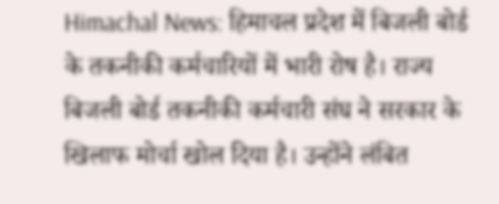Himachal News: हिमाचल प्रदेश में बिजली बोर्ड के तकनीकी कर्मचारियों में भारी रोष है। राज्य बिजली बोर्ड तकनीकी कर्मचारी संघ ने सरकार के खिलाफ मोर्चा खोल दिया है। उन्होंने लंबित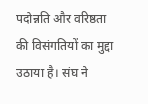पदोन्नति और वरिष्ठता की विसंगतियों का मुद्दा उठाया है। संघ ने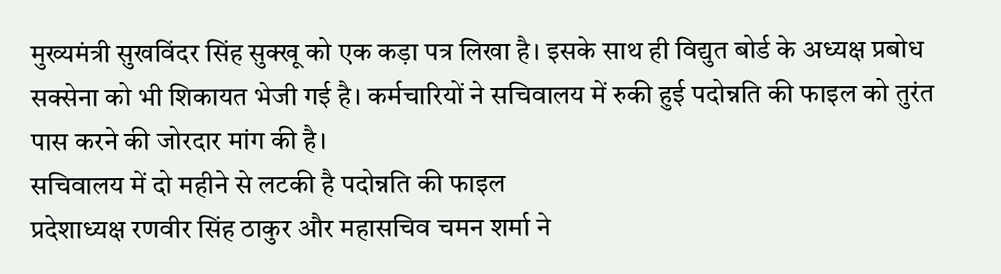मुख्यमंत्री सुखविंदर सिंह सुक्खू को एक कड़ा पत्र लिखा है। इसके साथ ही विद्युत बोर्ड के अध्यक्ष प्रबोध सक्सेना को भी शिकायत भेजी गई है। कर्मचारियों ने सचिवालय में रुकी हुई पदोन्नति की फाइल को तुरंत पास करने की जोरदार मांग की है।
सचिवालय में दो महीने से लटकी है पदोन्नति की फाइल
प्रदेशाध्यक्ष रणवीर सिंह ठाकुर और महासचिव चमन शर्मा ने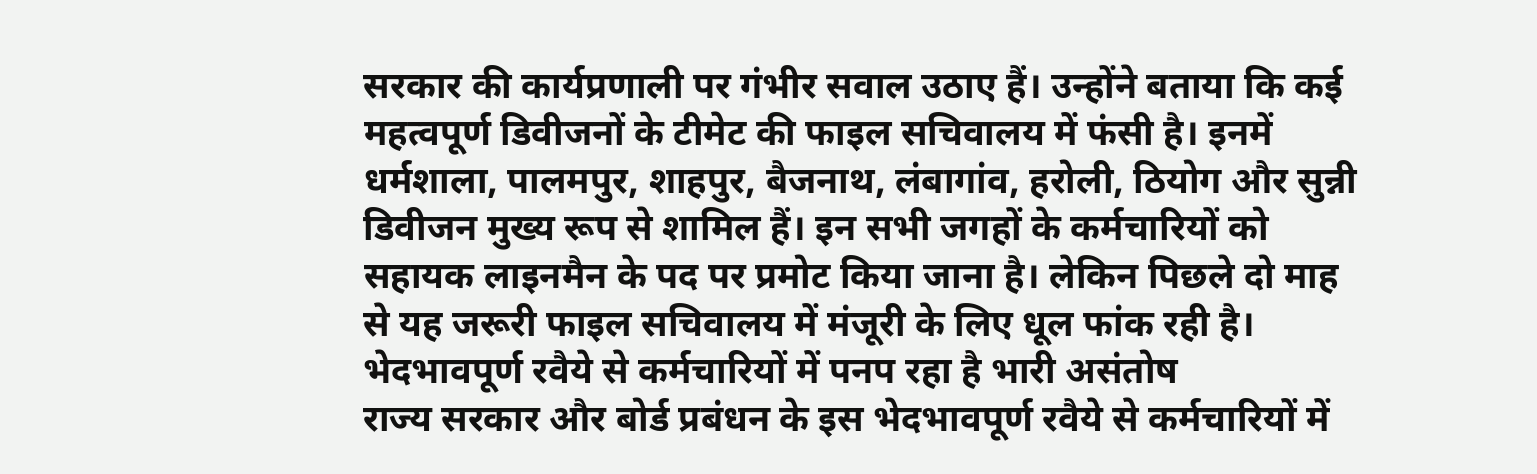सरकार की कार्यप्रणाली पर गंभीर सवाल उठाए हैं। उन्होंने बताया कि कई महत्वपूर्ण डिवीजनों के टीमेट की फाइल सचिवालय में फंसी है। इनमें धर्मशाला, पालमपुर, शाहपुर, बैजनाथ, लंबागांव, हरोली, ठियोग और सुन्नी डिवीजन मुख्य रूप से शामिल हैं। इन सभी जगहों के कर्मचारियों को सहायक लाइनमैन के पद पर प्रमोट किया जाना है। लेकिन पिछले दो माह से यह जरूरी फाइल सचिवालय में मंजूरी के लिए धूल फांक रही है।
भेदभावपूर्ण रवैये से कर्मचारियों में पनप रहा है भारी असंतोष
राज्य सरकार और बोर्ड प्रबंधन के इस भेदभावपूर्ण रवैये से कर्मचारियों में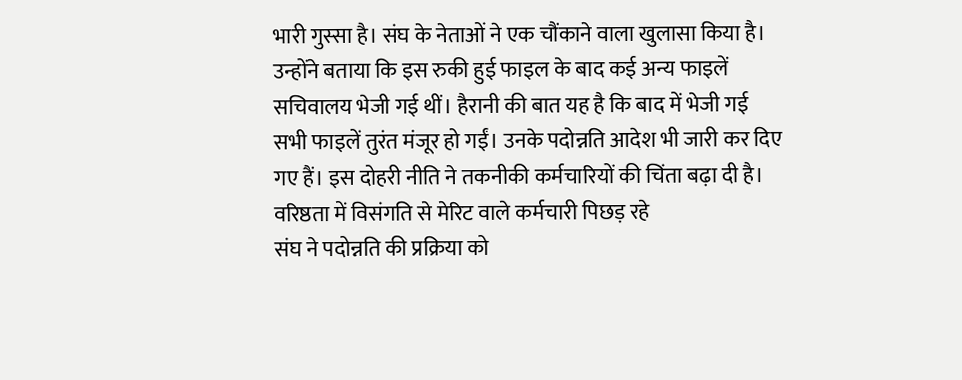भारी गुस्सा है। संघ के नेताओं ने एक चौंकाने वाला खुलासा किया है। उन्होंने बताया कि इस रुकी हुई फाइल के बाद कई अन्य फाइलें सचिवालय भेजी गई थीं। हैरानी की बात यह है कि बाद में भेजी गई सभी फाइलें तुरंत मंजूर हो गईं। उनके पदोन्नति आदेश भी जारी कर दिए गए हैं। इस दोहरी नीति ने तकनीकी कर्मचारियों की चिंता बढ़ा दी है।
वरिष्ठता में विसंगति से मेरिट वाले कर्मचारी पिछड़ रहे
संघ ने पदोन्नति की प्रक्रिया को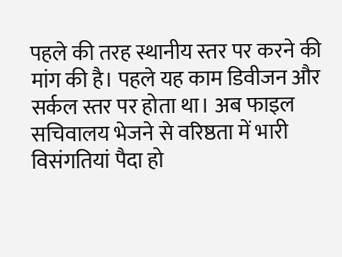पहले की तरह स्थानीय स्तर पर करने की मांग की है। पहले यह काम डिवीजन और सर्कल स्तर पर होता था। अब फाइल सचिवालय भेजने से वरिष्ठता में भारी विसंगतियां पैदा हो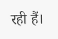रही हैं।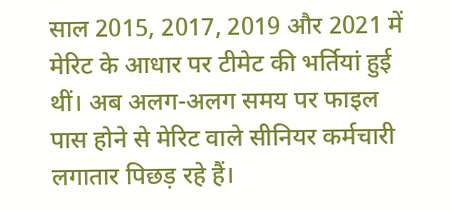साल 2015, 2017, 2019 और 2021 में मेरिट के आधार पर टीमेट की भर्तियां हुई थीं। अब अलग-अलग समय पर फाइल पास होने से मेरिट वाले सीनियर कर्मचारी लगातार पिछड़ रहे हैं।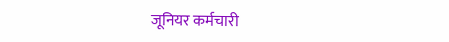जूनियर कर्मचारी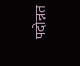पदोन्नत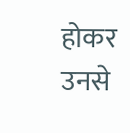होकर उनसे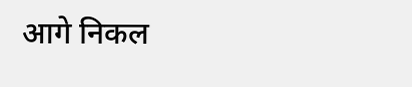आगे निकल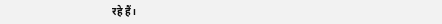रहे हैं।